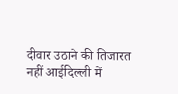दीवार उठाने की तिजारत नहीं आईदिल्ली में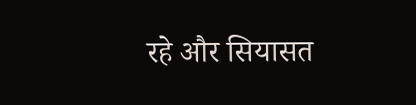रहे और सियासत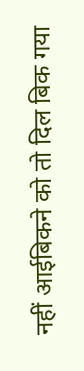नहीं आईबिकने को तो दिल बिक गया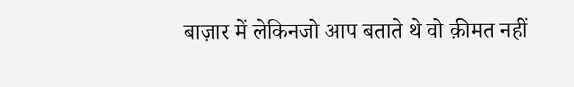बाज़ार में लेकिनजो आप बताते थे वो क़ीमत नहीं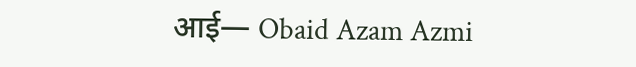आई— Obaid Azam Azmi